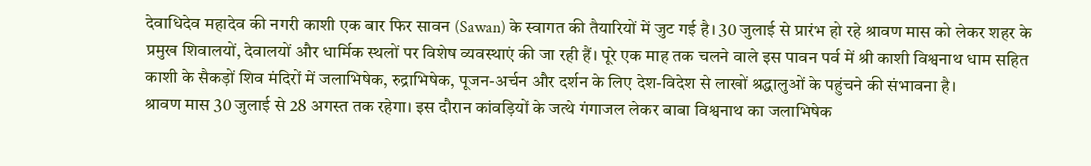देवाधिदेव महादेव की नगरी काशी एक बार फिर सावन (Sawan) के स्वागत की तैयारियों में जुट गई है। 30 जुलाई से प्रारंभ हो रहे श्रावण मास को लेकर शहर के प्रमुख शिवालयों, देवालयों और धार्मिक स्थलों पर विशेष व्यवस्थाएं की जा रही हैं। पूरे एक माह तक चलने वाले इस पावन पर्व में श्री काशी विश्वनाथ धाम सहित काशी के सैकड़ों शिव मंदिरों में जलाभिषेक, रुद्राभिषेक, पूजन-अर्चन और दर्शन के लिए देश-विदेश से लाखों श्रद्धालुओं के पहुंचने की संभावना है।
श्रावण मास 30 जुलाई से 28 अगस्त तक रहेगा। इस दौरान कांवड़ियों के जत्थे गंगाजल लेकर बाबा विश्वनाथ का जलाभिषेक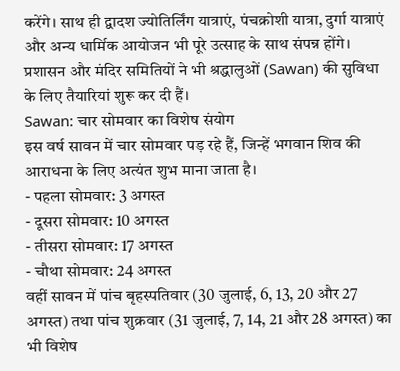करेंगे। साथ ही द्वादश ज्योतिर्लिंग यात्राएं, पंचक्रोशी यात्रा, दुर्गा यात्राएं और अन्य धार्मिक आयोजन भी पूरे उत्साह के साथ संपन्न होंगे। प्रशासन और मंदिर समितियों ने भी श्रद्धालुओं (Sawan) की सुविधा के लिए तैयारियां शुरू कर दी हैं।
Sawan: चार सोमवार का विशेष संयोग
इस वर्ष सावन में चार सोमवार पड़ रहे हैं, जिन्हें भगवान शिव की आराधना के लिए अत्यंत शुभ माना जाता है।
- पहला सोमवार: 3 अगस्त
- दूसरा सोमवार: 10 अगस्त
- तीसरा सोमवार: 17 अगस्त
- चौथा सोमवार: 24 अगस्त
वहीं सावन में पांच बृहस्पतिवार (30 जुलाई, 6, 13, 20 और 27 अगस्त) तथा पांच शुक्रवार (31 जुलाई, 7, 14, 21 और 28 अगस्त) का भी विशेष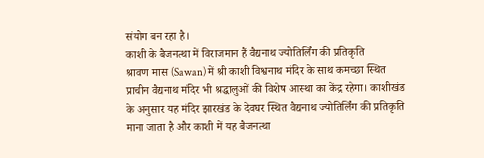संयोग बन रहा है।
काशी के बैजनत्था में विराजमान हैं वैद्यनाथ ज्योतिर्लिंग की प्रतिकृति
श्रावण मास (Sawan) में श्री काशी विश्वनाथ मंदिर के साथ कमच्छा स्थित प्राचीन वैद्यनाथ मंदिर भी श्रद्धालुओं की विशेष आस्था का केंद्र रहेगा। काशीखंड के अनुसार यह मंदिर झारखंड के देवघर स्थित वैद्यनाथ ज्योतिर्लिंग की प्रतिकृति माना जाता है और काशी में यह बैजनत्था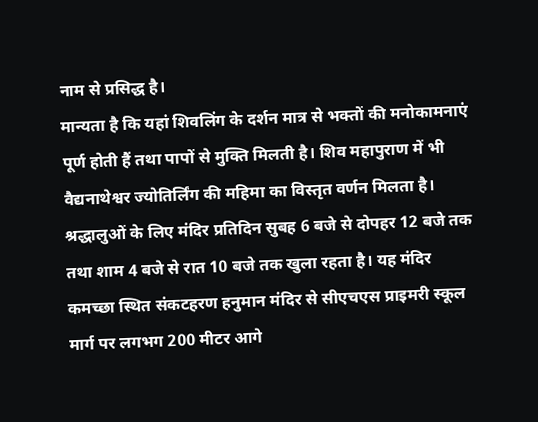नाम से प्रसिद्ध है।
मान्यता है कि यहां शिवलिंग के दर्शन मात्र से भक्तों की मनोकामनाएं पूर्ण होती हैं तथा पापों से मुक्ति मिलती है। शिव महापुराण में भी वैद्यनाथेश्वर ज्योतिर्लिंग की महिमा का विस्तृत वर्णन मिलता है। श्रद्धालुओं के लिए मंदिर प्रतिदिन सुबह 6 बजे से दोपहर 12 बजे तक तथा शाम 4 बजे से रात 10 बजे तक खुला रहता है। यह मंदिर कमच्छा स्थित संकटहरण हनुमान मंदिर से सीएचएस प्राइमरी स्कूल मार्ग पर लगभग 200 मीटर आगे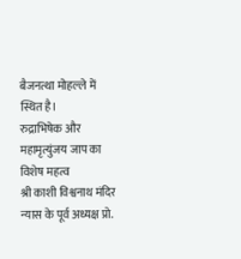बैजनत्था मोहल्ले में स्थित है।
रुद्राभिषेक और महामृत्युंजय जाप का विशेष महत्व
श्री काशी विश्वनाथ मंदिर न्यास के पूर्व अध्यक्ष प्रो.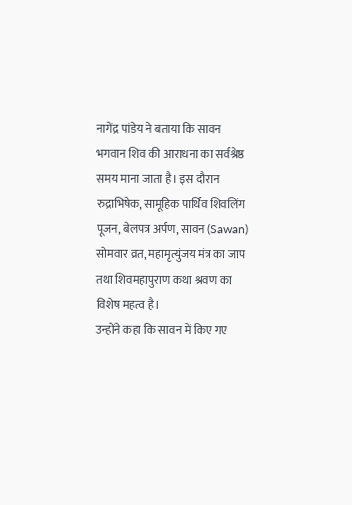नागेंद्र पांडेय ने बताया कि सावन भगवान शिव की आराधना का सर्वश्रेष्ठ समय माना जाता है। इस दौरान रुद्राभिषेक, सामूहिक पार्थिव शिवलिंग पूजन, बेलपत्र अर्पण, सावन (Sawan) सोमवार व्रत, महामृत्युंजय मंत्र का जाप तथा शिवमहापुराण कथा श्रवण का विशेष महत्व है।
उन्होंने कहा कि सावन में किए गए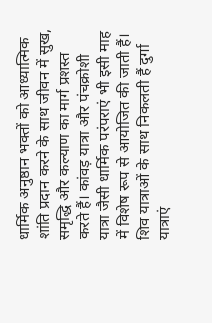धार्मिक अनुष्ठान भक्तों को आध्यात्मिक शांति प्रदान करने के साथ जीवन में सुख, समृद्धि और कल्याण का मार्ग प्रशस्त करते हैं। कांवड़ यात्रा और पंचक्रोशी यात्रा जैसी धार्मिक परंपराएं भी इसी माह में विशेष रूप से आयोजित की जाती हैं।
शिव यात्राओं के साथ निकलती हैं दुर्गा यात्राएं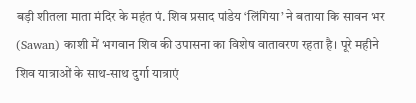बड़ी शीतला माता मंदिर के महंत पं. शिव प्रसाद पांडेय ‘लिंगिया’ ने बताया कि सावन भर (Sawan) काशी में भगवान शिव की उपासना का विशेष वातावरण रहता है। पूरे महीने शिव यात्राओं के साथ-साथ दुर्गा यात्राएं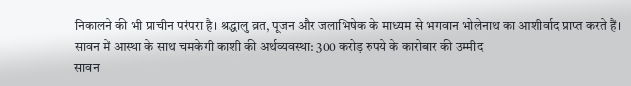निकालने की भी प्राचीन परंपरा है। श्रद्धालु व्रत, पूजन और जलाभिषेक के माध्यम से भगवान भोलेनाथ का आशीर्वाद प्राप्त करते हैं।
सावन में आस्था के साथ चमकेगी काशी की अर्थव्यवस्था: 300 करोड़ रुपये के कारोबार की उम्मीद
सावन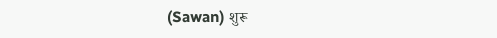(Sawan) शुरू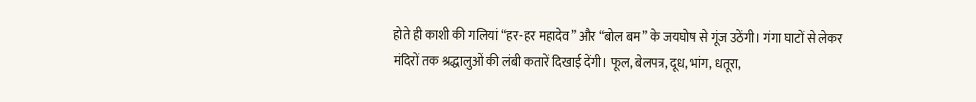होते ही काशी की गलियां “हर-हर महादेव” और “बोल बम” के जयघोष से गूंज उठेंगी। गंगा घाटों से लेकर मंदिरों तक श्रद्धालुओं की लंबी कतारें दिखाई देंगी। फूल, बेलपत्र, दूध, भांग, धतूरा,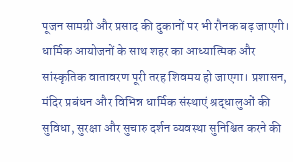पूजन सामग्री और प्रसाद की दुकानों पर भी रौनक बढ़ जाएगी। धार्मिक आयोजनों के साथ शहर का आध्यात्मिक और सांस्कृतिक वातावरण पूरी तरह शिवमय हो जाएगा। प्रशासन, मंदिर प्रबंधन और विभिन्न धार्मिक संस्थाएं श्रद्धालुओं की सुविधा, सुरक्षा और सुचारु दर्शन व्यवस्था सुनिश्चित करने की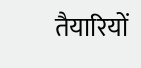तैयारियों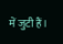में जुटी हैं।